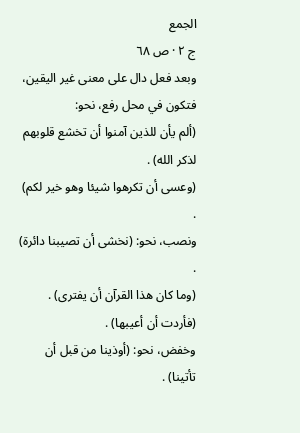الجمع
ج ٢ · ص ٦٨
وبعد فعل دال على معنى غير اليقين، فتكون في محل رفع، نحو:
(ألم يأن للذين آمنوا أن تخشع قلوبهم لذكر الله) .
(وعسى أن تكرهوا شيئا وهو خير لكم) .
ونصب، نحو: (نخشى أن تصيبنا دائرة) .
(وما كان هذا القرآن أن يفترى) .
(فأردت أن أعيبها) .
وخفض، نحو: (أوذينا من قبل أن تأتينا) .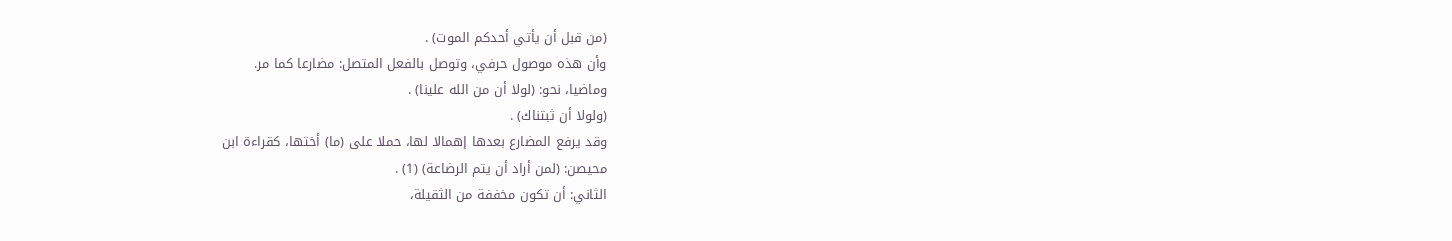(من قبل أن يأتي أحدكم الموت) .
وأن هذه موصول حرفي، وتوصل بالفعل المتصل: مضارعا كما مر.
وماضيا، نحو: (لولا أن من الله علينا) .
(ولولا أن ثبتناك) .
وقد يرفع المضارع بعدها إهمالا لها، حملا على (ما) أختها، كقراءة ابن
محيصن: (لمن أراد أن يتم الرضاعة) (1) .
الثاني: أن تكون مخففة من الثقيلة،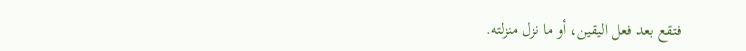فتقع بعد فعل اليقين، أو ما نزل منزلته.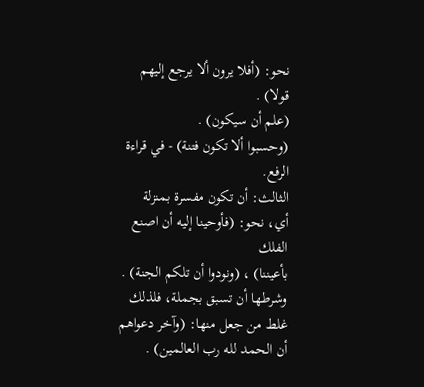نحو: (أفلا يرون ألا يرجع إليهم قولا) .
(علم أن سيكون) .
(وحسبوا ألا تكون فتنة) - في قراءة الرفع.
الثالث: أن تكون مفسرة بمنزلة أي، نحو: (فأوحينا إليه أن اصنع الفلك
بأعيننا) ، (ونودوا أن تلكم الجنة) .
وشرطها أن تسبق بجملة، فلذلك غلط من جعل منها: (وآخر دعواهم أن الحمد لله رب العالمين) .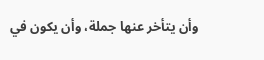وأن يتأخر عنها جملة، وأن يكون في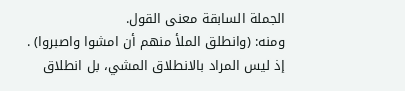الجملة السابقة معنى القول.
ومنه: (وانطلق الملأ منهم أن امشوا واصبروا) .
إذ ليس المراد بالانطلاق المشي، بل انطلاق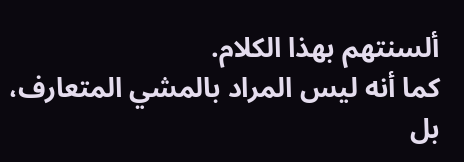ألسنتهم بهذا الكلام.
كما أنه ليس المراد بالمشي المتعارف، بل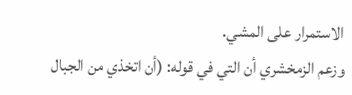الاستمرار على المشي.
وزعم الزمخشري أن التي في قوله: (أن اتخذي من الجبال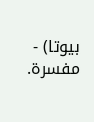بيوتا) - مفسرة.